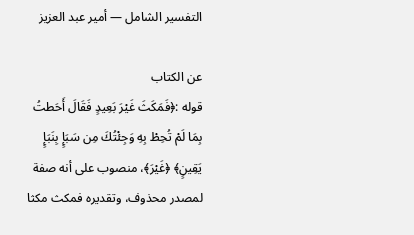التفسير الشامل — أمير عبد العزيز

عن الكتاب
قوله :﴿فَمَكَثَ غَيْرَ بَعِيدٍ فَقَالَ أَحَطتُ بِمَا لَمْ تُحِطْ بِهِ وَجِئْتُكَ مِن سَبَإٍ بِنَبَإٍ يَقِينٍ﴾ ﴿غَيْرَ﴾، منصوب على أنه صفة لمصدر محذوف، وتقديره فمكث مكثا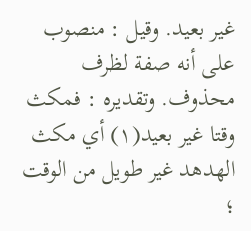غير بعيد. وقيل : منصوب على أنه صفة لظرف محذوف. وتقديره : فمكث وقتا غير بعيد(١) أي مكث الهدهد غير طويل من الوقت ؛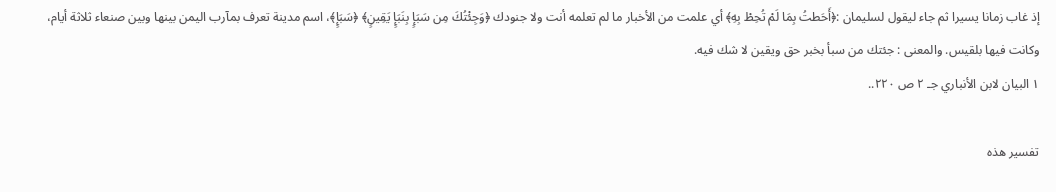إذ غاب زمانا يسيرا ثم جاء ليقول لسليمان :﴿أَحَطتُ بِمَا لَمْ تُحِطْ بِهِ﴾ أي علمت من الأخبار ما لم تعلمه أنت ولا جنودك ﴿وَجِئْتُكَ مِن سَبَإٍ بِنَبَإٍ يَقِينٍ﴾ ﴿سَبَإٍ﴾، اسم مدينة تعرف بمآرب اليمن بينها وبين صنعاء ثلاثة أيام، وكانت فيها بلقيس. والمعنى : جئتك من سبأ بخبر حق ويقين لا شك فيه.
١ البيان لابن الأنباري جـ ٢ ص ٢٢٠..

تفسير هذه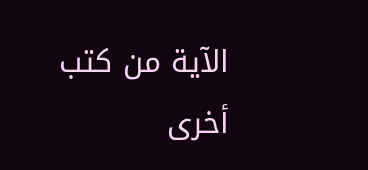الآية من كتب أخرى